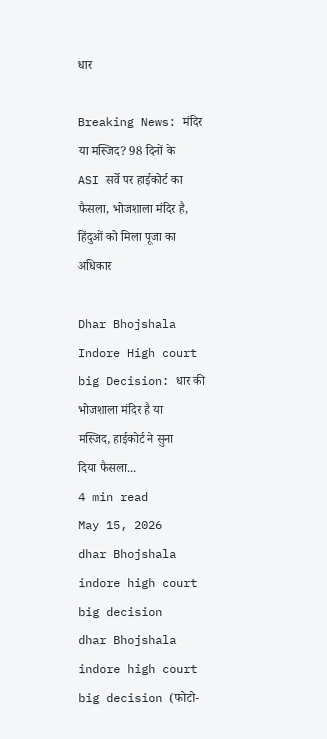धार

Breaking News: मंदिर या मस्जिद? 98 दिनों के ASI सर्वे पर हाईकोर्ट का फैसला, भोजशाला मंदिर है, हिंदुओं को मिला पूजा का अधिकार

Dhar Bhojshala Indore High court big Decision: धार की भोजशाला मंदिर है या मस्जिद, हाईकोर्ट ने सुना दिया फैसला...
4 min read
May 15, 2026
dhar Bhojshala indore high court big decision
dhar Bhojshala indore high court big decision (फोटो-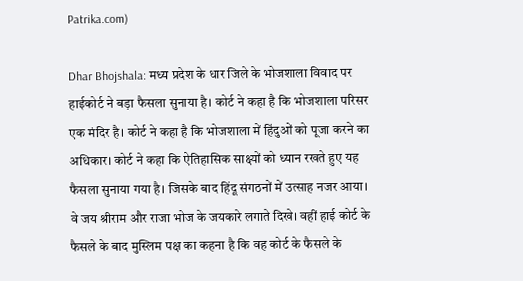Patrika.com)

Dhar Bhojshala: मध्य प्रदेश के धार जिले के भोजशाला विवाद पर हाईकोर्ट ने बड़ा फैसला सुनाया है। कोर्ट ने कहा है कि भोजशाला परिसर एक मंदिर है। कोर्ट ने कहा है कि भोजशाला में हिंदुओं को पूजा करने का अधिकार। कोर्ट ने कहा कि ऐतिहासिक साक्ष्यों को ध्यान रखते हुए यह फैसला सुनाया गया है। जिसके बाद हिंदू संगठनों में उत्साह नजर आया। वे जय श्रीराम और राजा भोज के जयकारे लगाते दिखे। वहीं हाई कोर्ट के फैसले के बाद मुस्लिम पक्ष का कहना है कि वह कोर्ट के फैसले के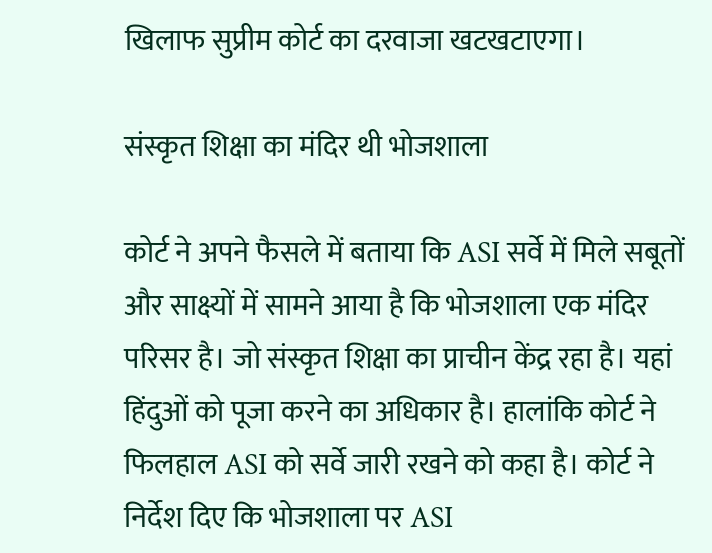खिलाफ सुप्रीम कोर्ट का दरवाजा खटखटाएगा।

संस्कृत शिक्षा का मंदिर थी भोजशाला

कोर्ट ने अपने फैसले में बताया कि ASI सर्वे में मिले सबूतों और साक्ष्यों में सामने आया है कि भोजशाला एक मंदिर परिसर है। जो संस्कृत शिक्षा का प्राचीन केंद्र रहा है। यहां हिंदुओं को पूजा करने का अधिकार है। हालांकि कोर्ट ने फिलहाल ASI को सर्वे जारी रखने को कहा है। कोर्ट ने निर्देश दिए कि भोजशाला पर ASI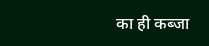का ही कब्जा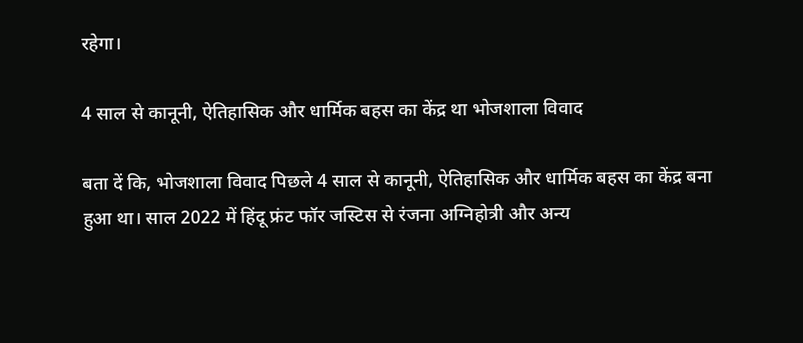रहेगा।

4 साल से कानूनी, ऐतिहासिक और धार्मिक बहस का केंद्र था भोजशाला विवाद

बता दें कि, भोजशाला विवाद पिछले 4 साल से कानूनी, ऐतिहासिक और धार्मिक बहस का केंद्र बना हुआ था। साल 2022 में हिंदू फ्रंट फॉर जस्टिस से रंजना अग्निहोत्री और अन्य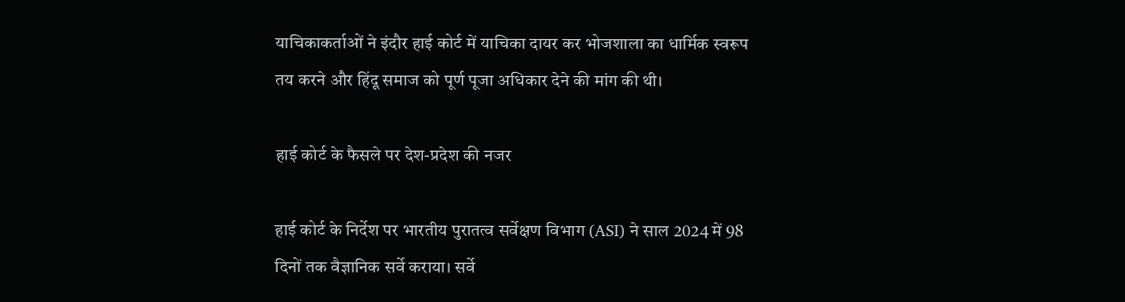याचिकाकर्ताओं ने इंदौर हाई कोर्ट में याचिका दायर कर भोजशाला का धार्मिक स्वरूप तय करने और हिंदू समाज को पूर्ण पूजा अधिकार देने की मांग की थी।

हाई कोर्ट के फैसले पर देश-प्रदेश की नजर

हाई कोर्ट के निर्देश पर भारतीय पुरातत्व सर्वेक्षण विभाग (ASI) ने साल 2024 में 98 दिनों तक वैज्ञानिक सर्वे कराया। सर्वे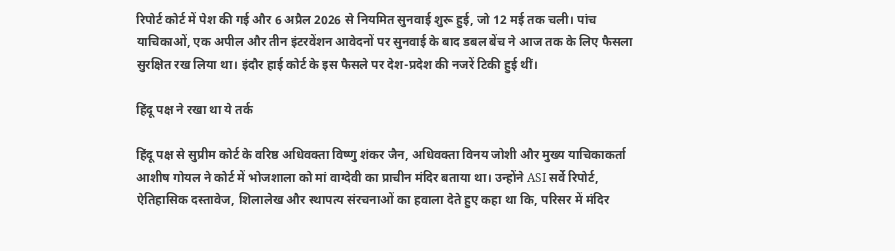रिपोर्ट कोर्ट में पेश की गई और 6 अप्रैल 2026 से नियमित सुनवाई शुरू हुई, जो 12 मई तक चली। पांच याचिकाओं, एक अपील और तीन इंटरवेंशन आवेदनों पर सुनवाई के बाद डबल बेंच ने आज तक के लिए फैसला सुरक्षित रख लिया था। इंदौर हाई कोर्ट के इस फैसले पर देश-प्रदेश की नजरें टिकी हुई थीं।

हिंदू पक्ष ने रखा था ये तर्क

हिंदू पक्ष से सुप्रीम कोर्ट के वरिष्ठ अधिवक्ता विष्णु शंकर जैन, अधिवक्ता विनय जोशी और मुख्य याचिकाकर्ता आशीष गोयल ने कोर्ट में भोजशाला को मां वाग्देवी का प्राचीन मंदिर बताया था। उन्होंने ASI सर्वे रिपोर्ट, ऐतिहासिक दस्तावेज, शिलालेख और स्थापत्य संरचनाओं का हवाला देते हुए कहा था कि, परिसर में मंदिर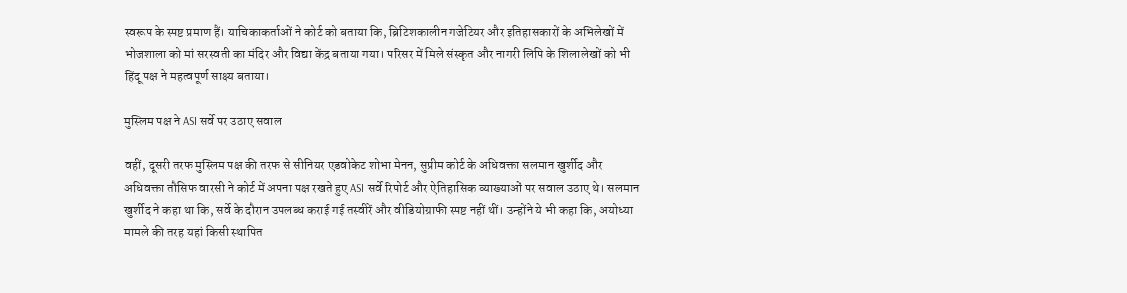स्वरूप के स्पष्ट प्रमाण हैं। याचिकाकर्ताओं ने कोर्ट को बताया कि, ब्रिटिशकालीन गजेटियर और इतिहासकारों के अभिलेखों में भोजशाला को मां सरस्वती का मंदिर और विद्या केंद्र बताया गया। परिसर में मिले संस्कृत और नागरी लिपि के शिलालेखों को भी हिंदू पक्ष ने महत्वपूर्ण साक्ष्य बताया।

मुस्लिम पक्ष ने ASI सर्वे पर उठाए सवाल

वहीं, दूसरी तरफ मुस्लिम पक्ष की तरफ से सीनियर एडवोकेट शोभा मेनन, सुप्रीम कोर्ट के अधिवक्ता सलमान खुर्शीद और अधिवक्ता तौसिफ वारसी ने कोर्ट में अपना पक्ष रखते हुए ASI सर्वे रिपोर्ट और ऐतिहासिक व्याख्याओं पर सवाल उठाए थे। सलमान खुर्शीद ने कहा था कि, सर्वे के दौरान उपलब्ध कराई गई तस्वीरें और वीडियोग्राफी स्पष्ट नहीं थीं। उन्होंने ये भी कहा कि, अयोध्या मामले की तरह यहां किसी स्थापित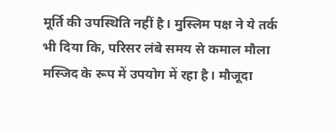मूर्ति की उपस्थिति नहीं है। मुस्लिम पक्ष ने ये तर्क भी दिया कि, परिसर लंबे समय से कमाल मौला मस्जिद के रूप में उपयोग में रहा है। मौजूदा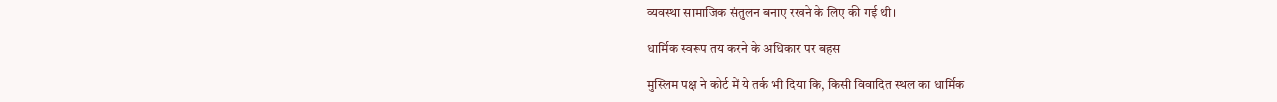व्यवस्था सामाजिक संतुलन बनाए रखने के लिए की गई थी।

धार्मिक स्वरूप तय करने के अधिकार पर बहस

मुस्लिम पक्ष ने कोर्ट में ये तर्क भी दिया कि, किसी विवादित स्थल का धार्मिक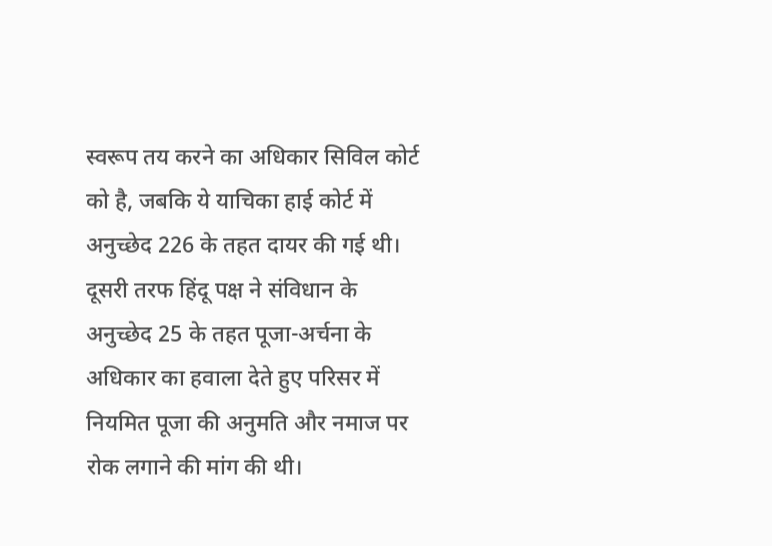स्वरूप तय करने का अधिकार सिविल कोर्ट को है, जबकि ये याचिका हाई कोर्ट में अनुच्छेद 226 के तहत दायर की गई थी। दूसरी तरफ हिंदू पक्ष ने संविधान के अनुच्छेद 25 के तहत पूजा-अर्चना के अधिकार का हवाला देते हुए परिसर में नियमित पूजा की अनुमति और नमाज पर रोक लगाने की मांग की थी।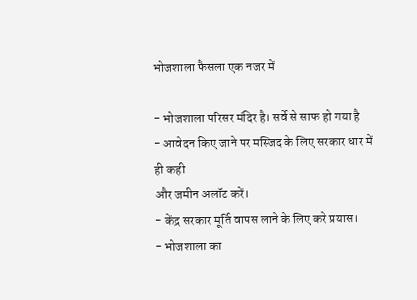भोजशाला फैसला एक नजर में

- भोजशाला परिसर मंदिर है। सर्वे से साफ हो गया है
- आवेदन किए जाने पर मस्जिद के लिए सरकार धार में ही कही
और जमीन अलॉट करें।
- केंद्र सरकार मूर्ति वापस लाने के लिए करे प्रयास।
- भोजशाला का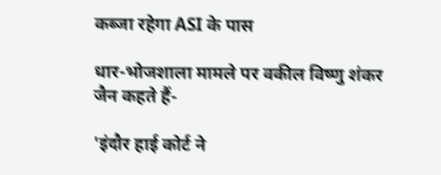कब्जा रहेगा ASI के पास

धार-भोजशाला मामले पर वकील विष्णु शंकर जैन कहते हैं-

'इंदौर हाई कोर्ट ने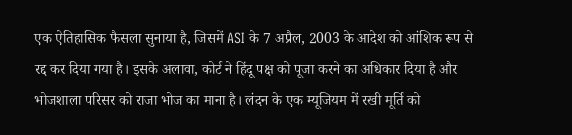एक ऐतिहासिक फैसला सुनाया है, जिसमें ASI के 7 अप्रैल, 2003 के आदेश को आंशिक रूप से रद्द कर दिया गया है। इसके अलावा, कोर्ट ने हिंदू पक्ष को पूजा करने का अधिकार दिया है और भोजशाला परिसर को राजा भोज का माना है। लंदन के एक म्यूजियम में रखी मूर्ति को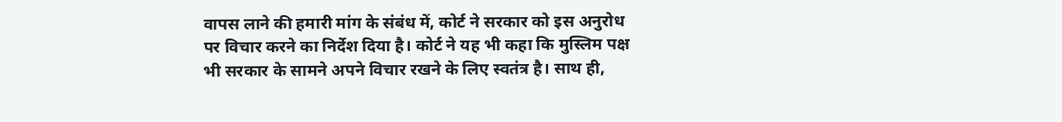वापस लाने की हमारी मांग के संबंध में, कोर्ट ने सरकार को इस अनुरोध पर विचार करने का निर्देश दिया है। कोर्ट ने यह भी कहा कि मुस्लिम पक्ष भी सरकार के सामने अपने विचार रखने के लिए स्वतंत्र है। साथ ही,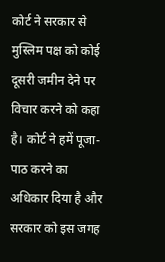कोर्ट ने सरकार से मुस्लिम पक्ष को कोई दूसरी जमीन देने पर विचार करने को कहा है। कोर्ट ने हमें पूजा-पाठ करने का अधिकार दिया है और सरकार को इस जगह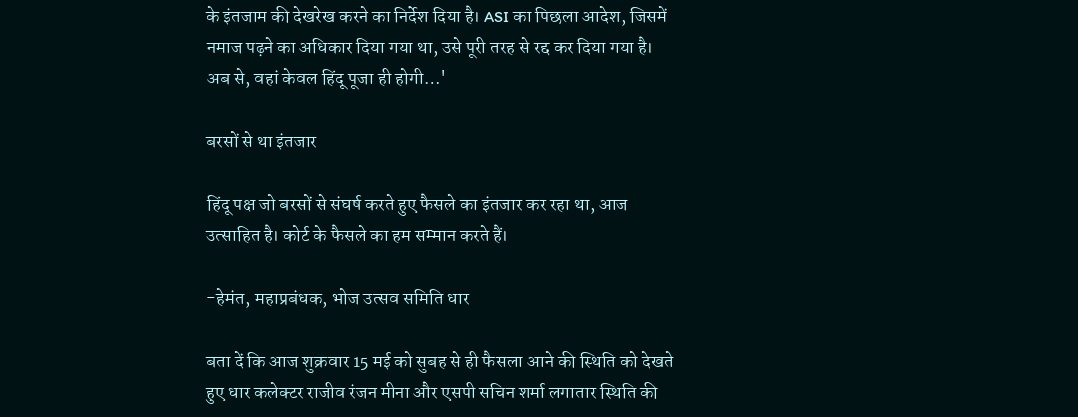के इंतजाम की देखरेख करने का निर्देश दिया है। ASI का पिछला आदेश, जिसमें नमाज पढ़ने का अधिकार दिया गया था, उसे पूरी तरह से रद्द कर दिया गया है। अब से, वहां केवल हिंदू पूजा ही होगी…'

बरसों से था इंतजार

हिंदू पक्ष जो बरसों से संघर्ष करते हुए फैसले का इंतजार कर रहा था, आज उत्साहित है। कोर्ट के फैसले का हम सम्मान करते हैं।

-हेमंत, महाप्रबंधक, भोज उत्सव समिति धार

बता दें कि आज शुक्रवार 15 मई को सुबह से ही फैसला आने की स्थिति को देखते हुए धार कलेक्टर राजीव रंजन मीना और एसपी सचिन शर्मा लगातार स्थिति की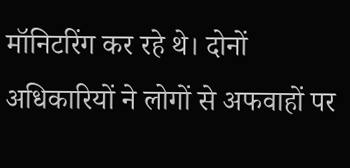मॉनिटरिंग कर रहे थे। दोनों अधिकारियों ने लोगों से अफवाहों पर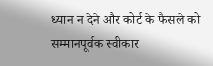ध्यान न देने और कोर्ट के फैसले को सम्मानपूर्वक स्वीकार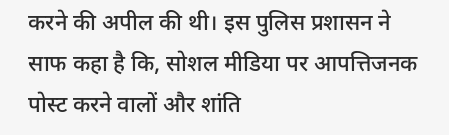करने की अपील की थी। इस पुलिस प्रशासन ने साफ कहा है कि, सोशल मीडिया पर आपत्तिजनक पोस्ट करने वालों और शांति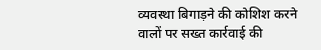व्यवस्था बिगाड़ने की कोशिश करने वालों पर सख्त कार्रवाई की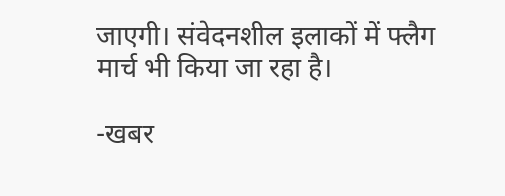जाएगी। संवेदनशील इलाकों में फ्लैग मार्च भी किया जा रहा है।

-खबर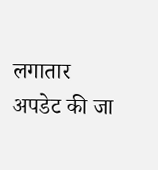लगातार अपडेट की जा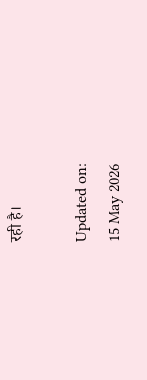रही है।

Updated on:
15 May 2026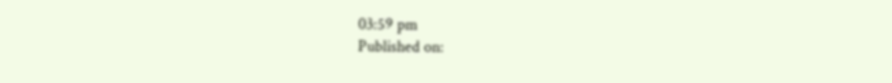03:59 pm
Published on: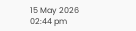15 May 2026 02:44 pm